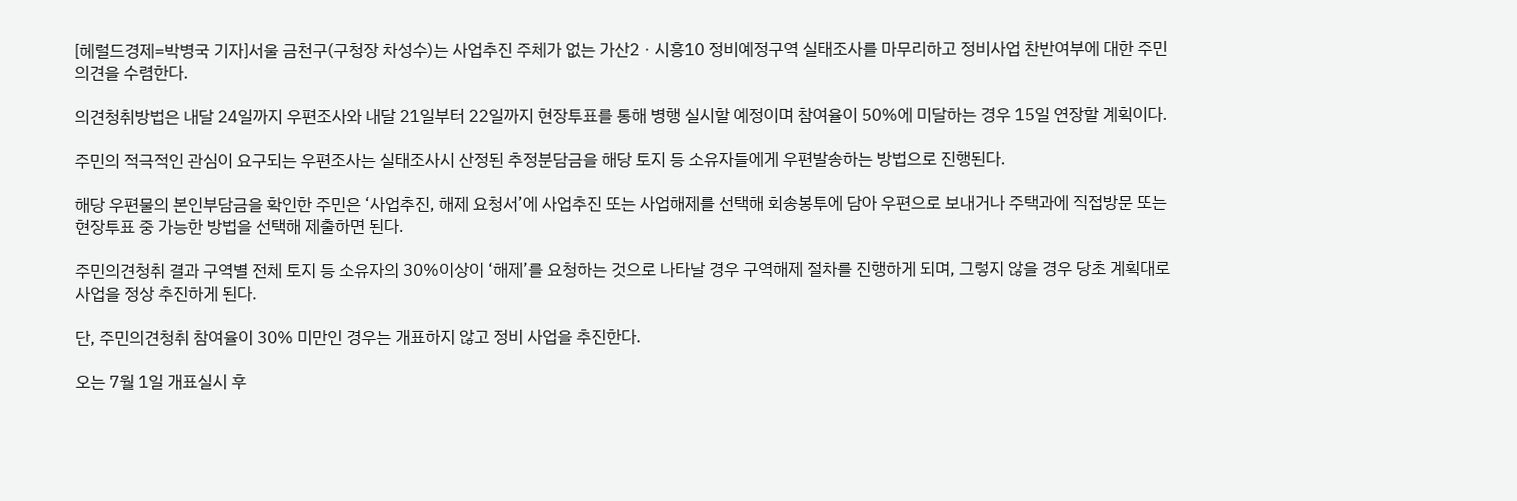[헤럴드경제=박병국 기자]서울 금천구(구청장 차성수)는 사업추진 주체가 없는 가산2ㆍ시흥10 정비예정구역 실태조사를 마무리하고 정비사업 찬반여부에 대한 주민의견을 수렴한다.

의견청취방법은 내달 24일까지 우편조사와 내달 21일부터 22일까지 현장투표를 통해 병행 실시할 예정이며 참여율이 50%에 미달하는 경우 15일 연장할 계획이다.

주민의 적극적인 관심이 요구되는 우편조사는 실태조사시 산정된 추정분담금을 해당 토지 등 소유자들에게 우편발송하는 방법으로 진행된다.

해당 우편물의 본인부담금을 확인한 주민은 ‘사업추진, 해제 요청서’에 사업추진 또는 사업해제를 선택해 회송봉투에 담아 우편으로 보내거나 주택과에 직접방문 또는 현장투표 중 가능한 방법을 선택해 제출하면 된다.

주민의견청취 결과 구역별 전체 토지 등 소유자의 30%이상이 ‘해제’를 요청하는 것으로 나타날 경우 구역해제 절차를 진행하게 되며, 그렇지 않을 경우 당초 계획대로 사업을 정상 추진하게 된다.

단, 주민의견청취 참여율이 30% 미만인 경우는 개표하지 않고 정비 사업을 추진한다.

오는 7월 1일 개표실시 후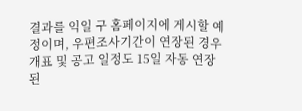결과를 익일 구 홈페이지에 게시할 예정이며, 우편조사기간이 연장된 경우 개표 및 공고 일정도 15일 자동 연장된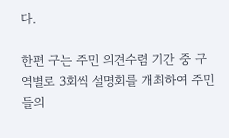다.

한편 구는 주민 의견수렴 기간 중 구역별로 3회씩 설명회를 개최하여 주민들의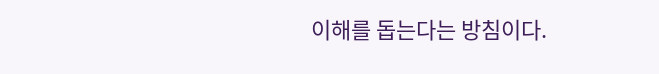이해를 돕는다는 방침이다.